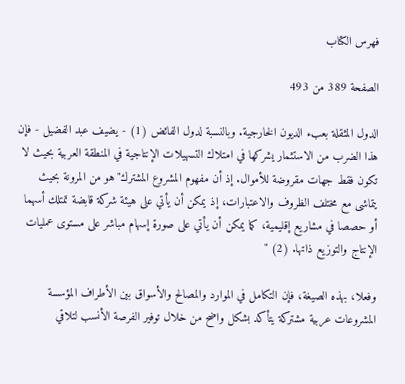فهرس الكتاب

الصفحة 389 من 493

الدول المثقلة بعبء الديون الخارجية. وبالنسبة لدول الفائض (1) - يضيف عبد الفضيل - فإن هذا الضرب من الاستثمار يشركها في امتلاك التسهيلات الإنتاجية في المنطقة العربية بحيث لا تكون فقط جهات مقروضة للأموال. إذ أن مفهوم المشروع المشترك"هو من المرونة بحيث يتماشى مع مختلف الظروف والاعتبارات، إذ يمكن أن يأتي على هيئة شركة قابضة تمتلك أسهما أو حصصا في مشاريع إقليمية، كما يمكن أن يأتي على صورة إسهام مباشر على مستوى عمليات الإنتاج والتوزيع ذاتها. (2) "

وفعلا، بهذه الصيغة، فإن التكامل في الموارد والمصالح والأسواق بين الأطراف المؤسسة المشروعات عربية مشتركة يتأكد بشكل واضح من خلال توفير الفرصة الأنسب لتلاقي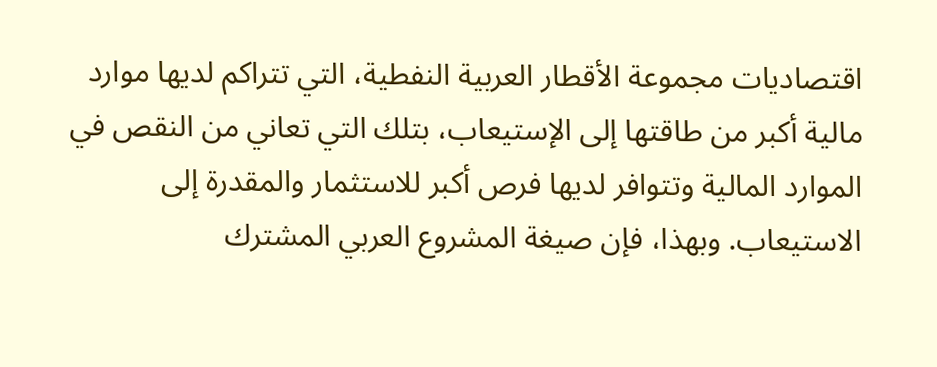اقتصاديات مجموعة الأقطار العربية النفطية، التي تتراكم لديها موارد مالية أكبر من طاقتها إلى الإستيعاب، بتلك التي تعاني من النقص في الموارد المالية وتتوافر لديها فرص أكبر للاستثمار والمقدرة إلى الاستيعاب. وبهذا، فإن صيغة المشروع العربي المشترك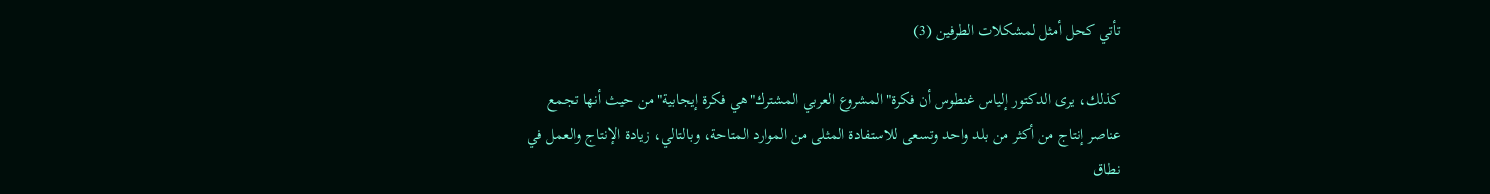تأتي كحل أمثل لمشكلات الطرفين (3)

كذلك، يرى الدكتور إلياس غنطوس أن فكرة"المشروع العربي المشترك"هي فكرة إيجابية"من حيث أنها تجمع عناصر إنتاج من أكثر من بلد واحد وتسعى للاستفادة المثلى من الموارد المتاحة، وبالتالي، زيادة الإنتاج والعمل في نطاق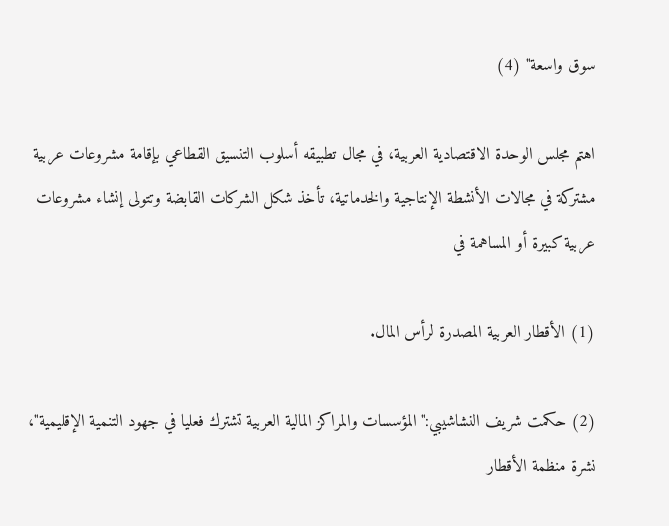سوق واسعة" (4)

اهتم مجلس الوحدة الاقتصادية العربية، في مجال تطبيقه أسلوب التنسيق القطاعي بإقامة مشروعات عربية مشتركة في مجالات الأنشطة الإنتاجية والخدماتية، تأخذ شكل الشركات القابضة وتتولى إنشاء مشروعات عربية كبيرة أو المساهمة في

(1) الأقطار العربية المصدرة لرأس المال.

(2) حکمت شريف النشاشيبي:"المؤسسات والمراكز المالية العربية تشترك فعليا في جهود التنمية الإقليمية"، نشرة منظمة الأقطار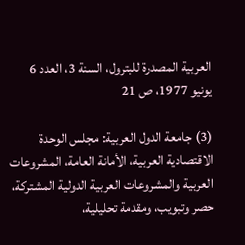العربية المصدرة للبترول، السنة 3، العدد 6 يونيو 1977، ص 21

(3) جامعة الدول العربية: مجلس الوحدة الاقتصادية العربية، الأمانة العامة، المشروعات العربية والمشروعات العربية الدولية المشتركة، حصر وتبويب، ومقدمة تحليلية،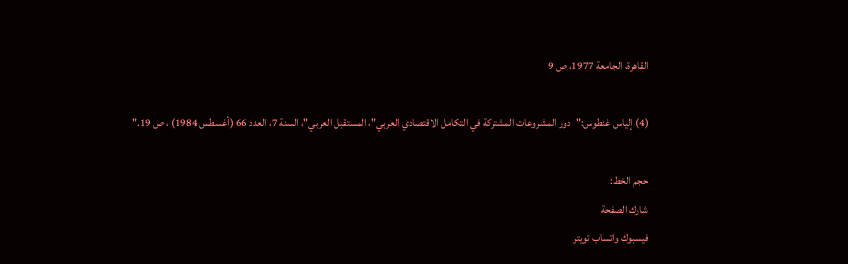القاهرة، الجامعة 1977، ص 9

(4) إلياس غنطوس:"دور المشروعات المشتركة في التكامل الاقتصادي العربي"، المستقبل العربي"، السنة 7، العدد 66 (أغسطس 1984) ، ص 19."

حجم الخط:
شارك الصفحة
فيسبوك واتساب تويتر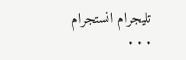تليجرام انستجرام
. . .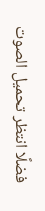فضلًا انتظر تحميل الصوت